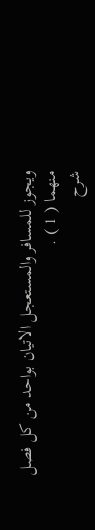ويجوز للمسافر والمستعجل الاتيان بواحد من كل فصل
منهما ( 1 ) .
شرح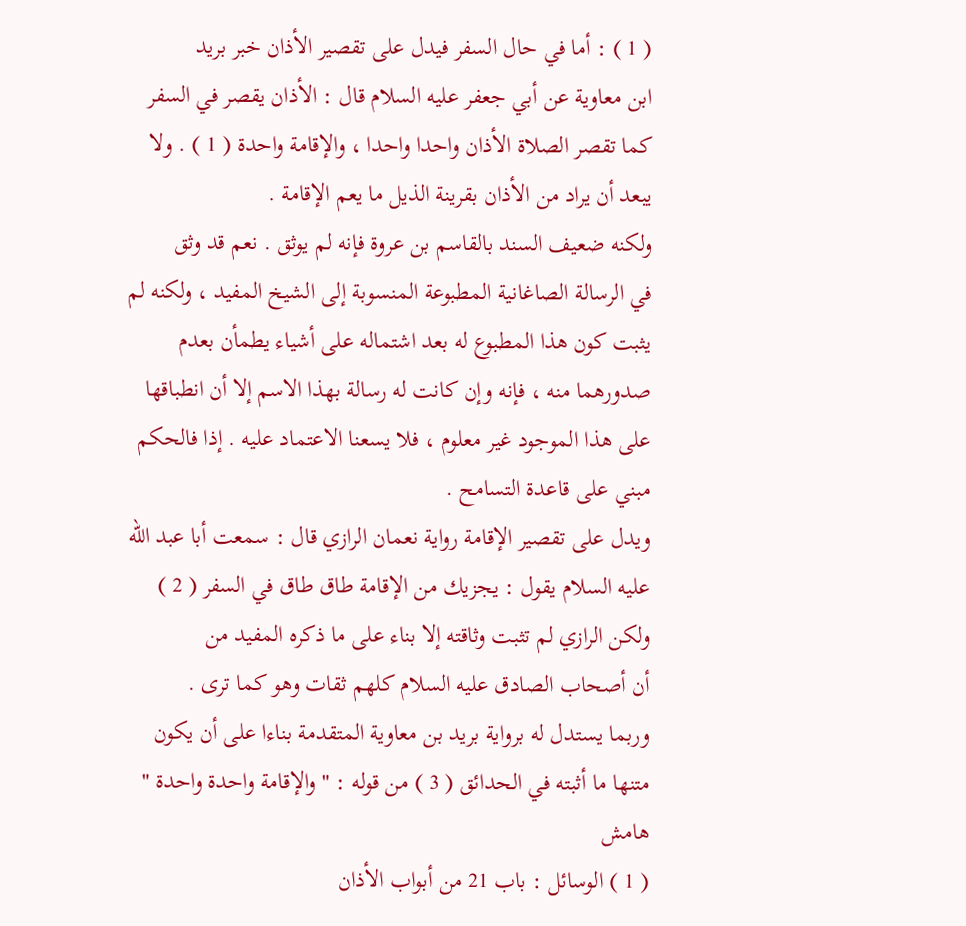( 1 ) : أما في حال السفر فيدل على تقصير الأذان خبر بريد
ابن معاوية عن أبي جعفر عليه السلام قال : الأذان يقصر في السفر
كما تقصر الصلاة الأذان واحدا واحدا ، والإقامة واحدة ( 1 ) . ولا
يبعد أن يراد من الأذان بقرينة الذيل ما يعم الإقامة .
ولكنه ضعيف السند بالقاسم بن عروة فإنه لم يوثق . نعم قد وثق
في الرسالة الصاغانية المطبوعة المنسوبة إلى الشيخ المفيد ، ولكنه لم
يثبت كون هذا المطبوع له بعد اشتماله على أشياء يطمأن بعدم
صدورهما منه ، فإنه وإن كانت له رسالة بهذا الاسم إلا أن انطباقها
على هذا الموجود غير معلوم ، فلا يسعنا الاعتماد عليه . إذا فالحكم
مبني على قاعدة التسامح .
ويدل على تقصير الإقامة رواية نعمان الرازي قال : سمعت أبا عبد الله
عليه السلام يقول : يجزيك من الإقامة طاق طاق في السفر ( 2 )
ولكن الرازي لم تثبت وثاقته إلا بناء على ما ذكره المفيد من
أن أصحاب الصادق عليه السلام كلهم ثقات وهو كما ترى .
وربما يستدل له برواية بريد بن معاوية المتقدمة بناءا على أن يكون
متنها ما أثبته في الحدائق ( 3 ) من قوله : " والإقامة واحدة واحدة "
هامش
( 1 ) الوسائل : باب 21 من أبواب الأذان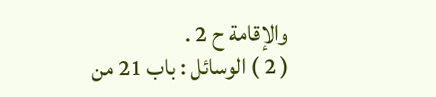والإقامة ح 2 .
( 2 ) الوسائل : باب 21 من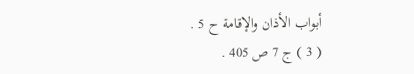أبواب الأذان والإقامة ح 5 .
( 3 ) ج 7 ص 405 .